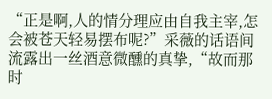“正是啊,人的情分理应由自我主宰,怎会被苍天轻易摆布呢?”采薇的话语间流露出一丝酒意微醺的真挚,“故而那时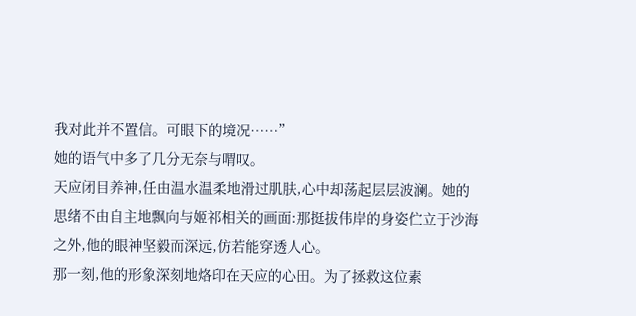我对此并不置信。可眼下的境况……”
她的语气中多了几分无奈与喟叹。
天应闭目养神,任由温水温柔地滑过肌肤,心中却荡起层层波澜。她的思绪不由自主地飘向与姬祁相关的画面:那挺拔伟岸的身姿伫立于沙海之外,他的眼神坚毅而深远,仿若能穿透人心。
那一刻,他的形象深刻地烙印在天应的心田。为了拯救这位素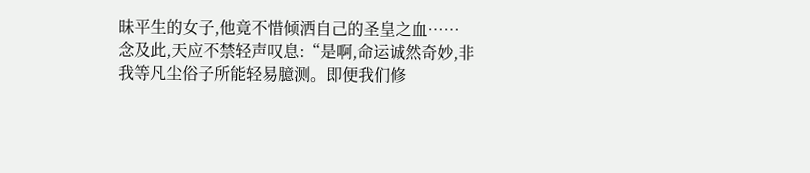昧平生的女子,他竟不惜倾洒自己的圣皇之血……
念及此,天应不禁轻声叹息:“是啊,命运诚然奇妙,非我等凡尘俗子所能轻易臆测。即便我们修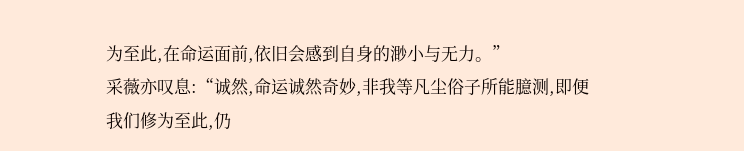为至此,在命运面前,依旧会感到自身的渺小与无力。”
采薇亦叹息:“诚然,命运诚然奇妙,非我等凡尘俗子所能臆测,即便我们修为至此,仍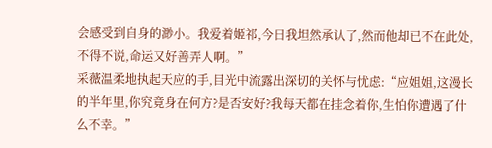会感受到自身的渺小。我爱着姬祁,今日我坦然承认了,然而他却已不在此处,不得不说,命运又好善弄人啊。”
采薇温柔地执起天应的手,目光中流露出深切的关怀与忧虑:“应姐姐,这漫长的半年里,你究竟身在何方?是否安好?我每天都在挂念着你,生怕你遭遇了什么不幸。”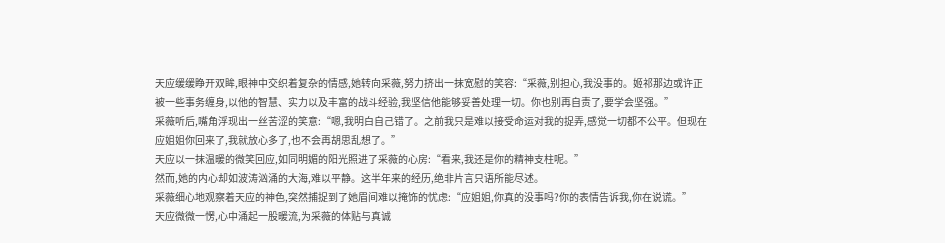天应缓缓睁开双眸,眼神中交织着复杂的情感,她转向采薇,努力挤出一抹宽慰的笑容:“采薇,别担心,我没事的。姬祁那边或许正被一些事务缠身,以他的智慧、实力以及丰富的战斗经验,我坚信他能够妥善处理一切。你也别再自责了,要学会坚强。”
采薇听后,嘴角浮现出一丝苦涩的笑意:“嗯,我明白自己错了。之前我只是难以接受命运对我的捉弄,感觉一切都不公平。但现在应姐姐你回来了,我就放心多了,也不会再胡思乱想了。”
天应以一抹温暖的微笑回应,如同明媚的阳光照进了采薇的心房:“看来,我还是你的精神支柱呢。”
然而,她的内心却如波涛汹涌的大海,难以平静。这半年来的经历,绝非片言只语所能尽述。
采薇细心地观察着天应的神色,突然捕捉到了她眉间难以掩饰的忧虑:“应姐姐,你真的没事吗?你的表情告诉我,你在说谎。”
天应微微一愣,心中涌起一股暖流,为采薇的体贴与真诚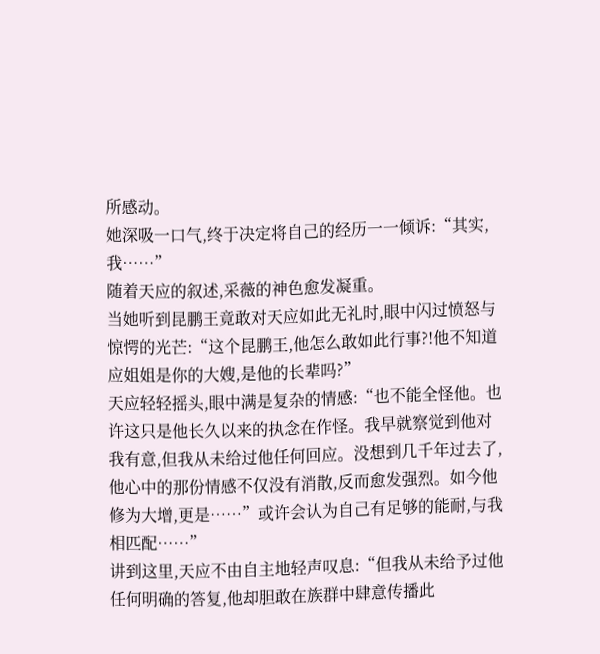所感动。
她深吸一口气,终于决定将自己的经历一一倾诉:“其实,我……”
随着天应的叙述,采薇的神色愈发凝重。
当她听到昆鹏王竟敢对天应如此无礼时,眼中闪过愤怒与惊愕的光芒:“这个昆鹏王,他怎么敢如此行事?!他不知道应姐姐是你的大嫂,是他的长辈吗?”
天应轻轻摇头,眼中满是复杂的情感:“也不能全怪他。也许这只是他长久以来的执念在作怪。我早就察觉到他对我有意,但我从未给过他任何回应。没想到几千年过去了,他心中的那份情感不仅没有消散,反而愈发强烈。如今他修为大增,更是……”或许会认为自己有足够的能耐,与我相匹配……”
讲到这里,天应不由自主地轻声叹息:“但我从未给予过他任何明确的答复,他却胆敢在族群中肆意传播此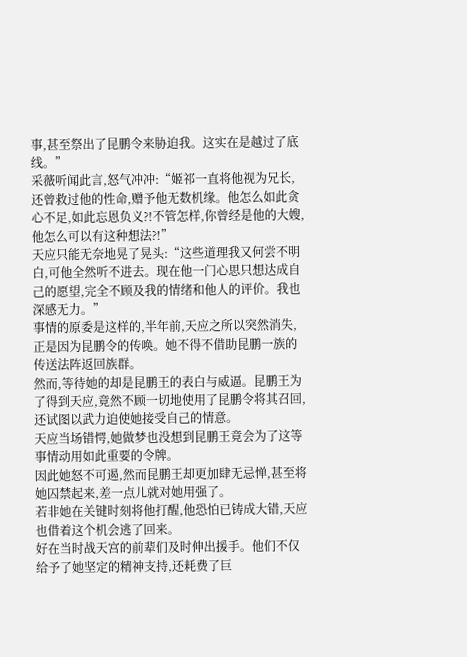事,甚至祭出了昆鹏令来胁迫我。这实在是越过了底线。”
采薇听闻此言,怒气冲冲:“姬祁一直将他视为兄长,还曾救过他的性命,赠予他无数机缘。他怎么如此贪心不足,如此忘恩负义?!不管怎样,你曾经是他的大嫂,他怎么可以有这种想法?!”
天应只能无奈地晃了晃头:“这些道理我又何尝不明白,可他全然听不进去。现在他一门心思只想达成自己的愿望,完全不顾及我的情绪和他人的评价。我也深感无力。”
事情的原委是这样的,半年前,天应之所以突然消失,正是因为昆鹏令的传唤。她不得不借助昆鹏一族的传送法阵返回族群。
然而,等待她的却是昆鹏王的表白与威逼。昆鹏王为了得到天应,竟然不顾一切地使用了昆鹏令将其召回,还试图以武力迫使她接受自己的情意。
天应当场错愕,她做梦也没想到昆鹏王竟会为了这等事情动用如此重要的令牌。
因此她怒不可遏,然而昆鹏王却更加肆无忌惮,甚至将她囚禁起来,差一点儿就对她用强了。
若非她在关键时刻将他打醒,他恐怕已铸成大错,天应也借着这个机会逃了回来。
好在当时战天宫的前辈们及时伸出援手。他们不仅给予了她坚定的精神支持,还耗费了巨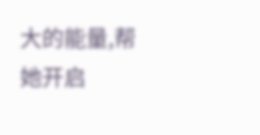大的能量,帮她开启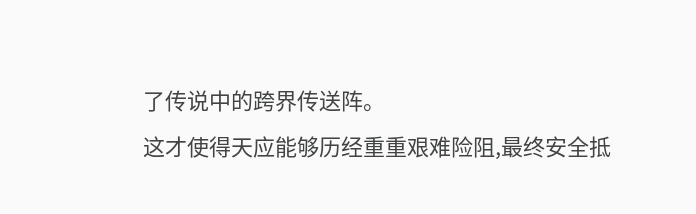了传说中的跨界传送阵。
这才使得天应能够历经重重艰难险阻,最终安全抵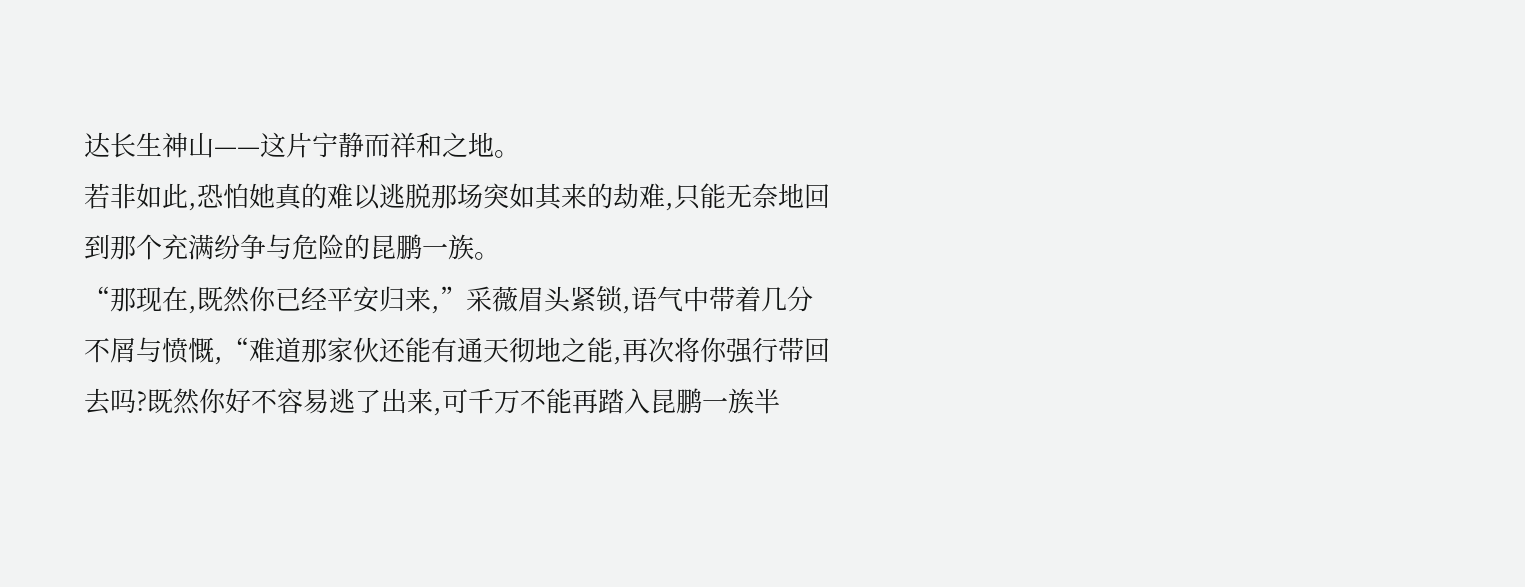达长生神山——这片宁静而祥和之地。
若非如此,恐怕她真的难以逃脱那场突如其来的劫难,只能无奈地回到那个充满纷争与危险的昆鹏一族。
“那现在,既然你已经平安归来,”采薇眉头紧锁,语气中带着几分不屑与愤慨,“难道那家伙还能有通天彻地之能,再次将你强行带回去吗?既然你好不容易逃了出来,可千万不能再踏入昆鹏一族半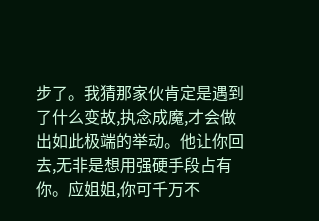步了。我猜那家伙肯定是遇到了什么变故,执念成魔,才会做出如此极端的举动。他让你回去,无非是想用强硬手段占有你。应姐姐,你可千万不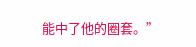能中了他的圈套。”